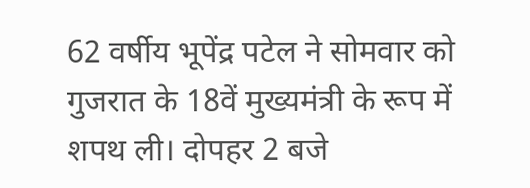62 वर्षीय भूपेंद्र पटेल ने सोमवार को गुजरात के 18वें मुख्यमंत्री के रूप में शपथ ली। दोपहर 2 बजे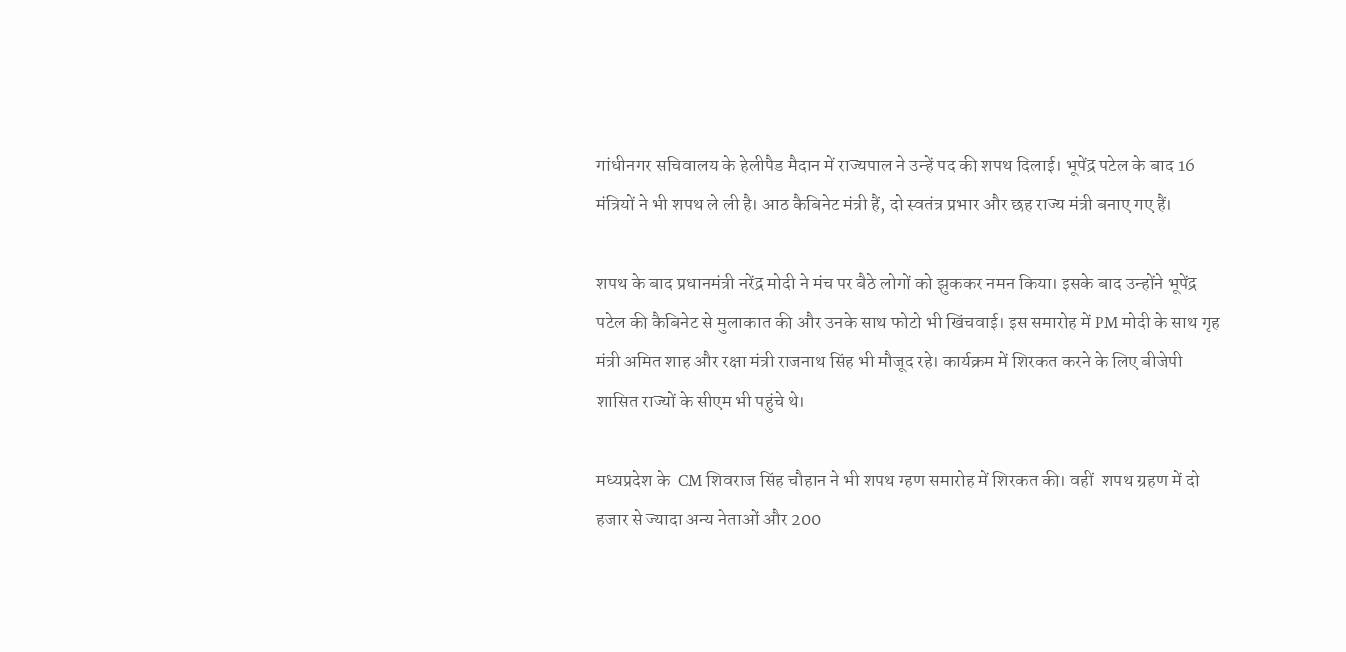गांधीनगर सचिवालय के हेलीपैड मैदान में राज्यपाल ने उन्हें पद की शपथ दिलाई। भूपेंद्र पटेल के बाद 16 मंत्रियों ने भी शपथ ले ली है। आठ कैबिनेट मंत्री हैं, दो स्वतंत्र प्रभार और छह राज्य मंत्री बनाए गए हैं।

शपथ के बाद प्रधानमंत्री नरेंद्र मोदी ने मंच पर बैठे लोगों को झुककर नमन किया। इसके बाद उन्होंने भूपेंद्र पटेल की कैबिनेट से मुलाकात की और उनके साथ फोटो भी खिंचवाई। इस समारोह में PM मोदी के साथ गृह मंत्री अमित शाह और रक्षा मंत्री राजनाथ सिंह भी मौजूद रहे। कार्यक्रम में शिरकत करने के लिए बीजेपी शासित राज्यों के सीएम भी पहुंचे थे।

मध्यप्रदेश के  CM शिवराज सिंह चौहान ने भी शपथ ग्हण समारोह में शिरकत की। वहीं  शपथ ग्रहण में दो हजार से ज्यादा अन्य नेताओं और 200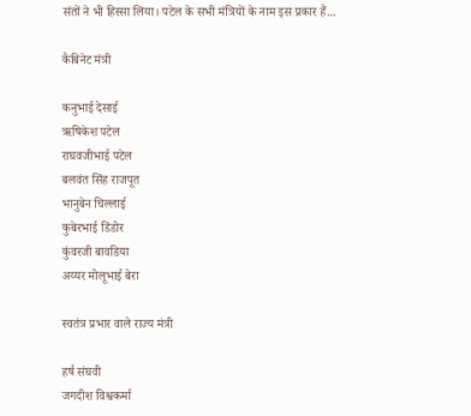संतों ने भी हिस्सा लिया। पटेल के सभी मंत्रियों के नाम इस प्रकार हैं...

कैबिनेट मंत्री

कनुभाई देसाई
ऋषिकेश पटेल
राघवजीभाई पटेल
बलवंत सिंह राजपूत
भानुबेन चिल्लाई
कुबेरभाई डिंडोर
कुंवरजी बावडिया
अय्यर मोलूभाई बेरा

स्वतंत्र प्रभार वाले राज्य मंत्री

हर्ष संघवी
जगदीश विश्वकर्मा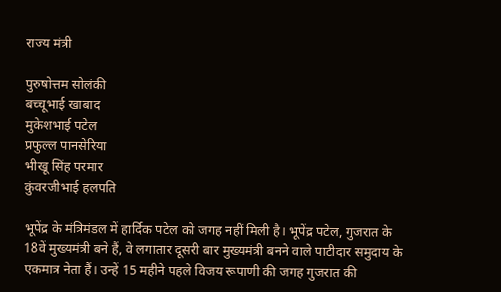राज्य मंत्री

पुरुषोत्तम सोलंकी
बच्चूभाई खाबाद
मुकेशभाई पटेल
प्रफुल्ल पानसेरिया
भीखू सिंह परमार
कुंवरजीभाई हलपति

भूपेंद्र के मंत्रिमंडल में हार्दिक पटेल को जगह नहीं मिली है। भूपेंद्र पटेल, गुजरात के 18वें मुख्यमंत्री बने हैं, वे लगातार दूसरी बार मुख्यमंत्री बनने वाले पाटीदार समुदाय के एकमात्र नेता हैं। उन्हें 15 महीने पहले विजय रूपाणी की जगह गुजरात की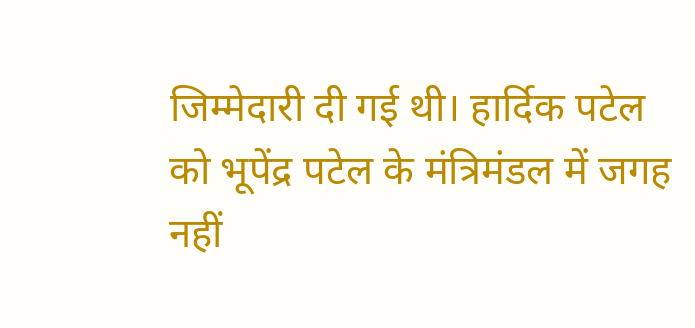जिम्मेदारी दी गई थी। हार्दिक पटेल को भूपेंद्र पटेल के मंत्रिमंडल में जगह नहीं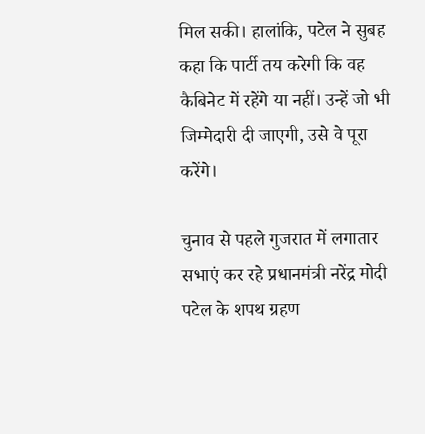मिल सकी। हालांकि, पटेल ने सुबह कहा कि पार्टी तय करेगी कि वह कैबिनेट में रहेंगे या नहीं। उन्हें जो भी जिम्मेदारी दी जाएगी, उसे वे पूरा करेंगे।

चुनाव से पहले गुजरात में लगातार सभाएं कर रहे प्रधानमंत्री नरेंद्र मोदी पटेल के शपथ ग्रहण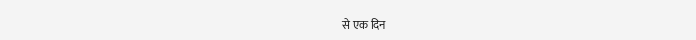से एक दिन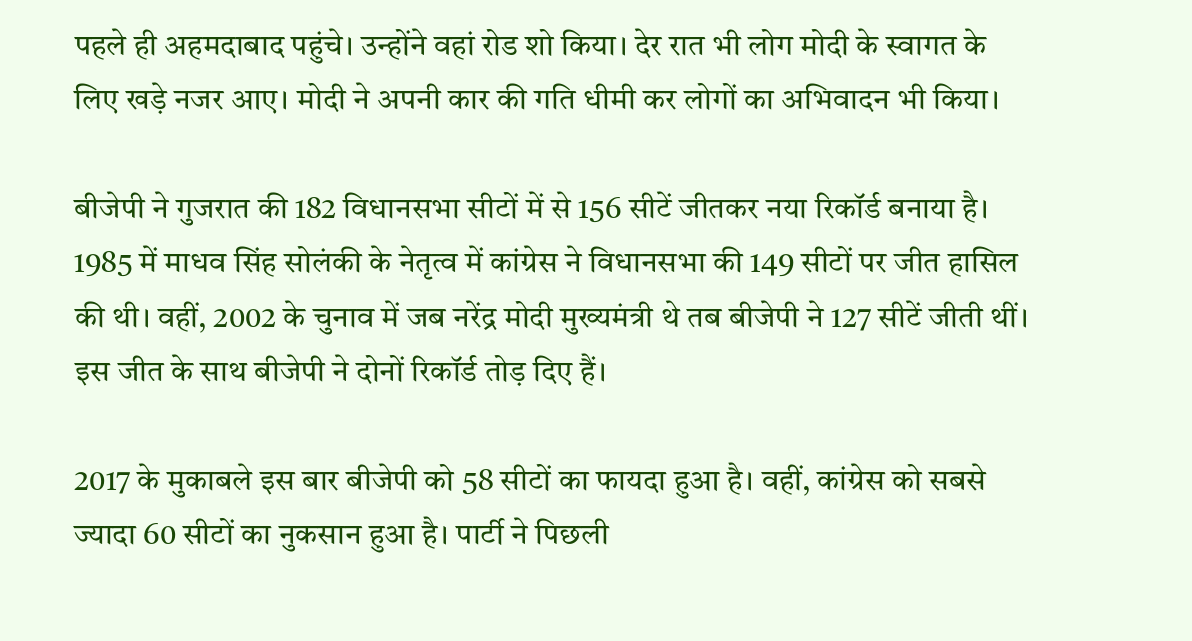पहले ही अहमदाबाद पहुंचे। उन्होंने वहां रोड शो किया। देर रात भी लोग मोदी के स्वागत के लिए खड़े नजर आए। मोदी ने अपनी कार की गति धीमी कर लोगों का अभिवादन भी किया।

बीजेपी ने गुजरात की 182 विधानसभा सीटों में से 156 सीटें जीतकर नया रिकॉर्ड बनाया है। 1985 में माधव सिंह सोलंकी के नेतृत्व में कांग्रेस ने विधानसभा की 149 सीटों पर जीत हासिल की थी। वहीं, 2002 के चुनाव में जब नरेंद्र मोदी मुख्यमंत्री थे तब बीजेपी ने 127 सीटें जीती थीं। इस जीत के साथ बीजेपी ने दोनों रिकॉर्ड तोड़ दिए हैं।

2017 के मुकाबले इस बार बीजेपी को 58 सीटों का फायदा हुआ है। वहीं, कांग्रेस को सबसे ज्यादा 60 सीटों का नुकसान हुआ है। पार्टी ने पिछली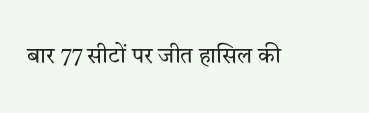बार 77 सीटों पर जीत हासिल की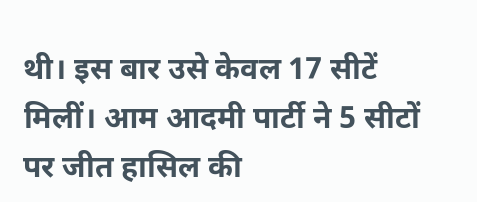थी। इस बार उसे केवल 17 सीटें मिलीं। आम आदमी पार्टी ने 5 सीटों पर जीत हासिल की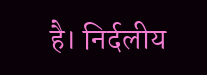है। निर्दलीय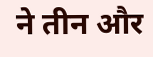ने तीन और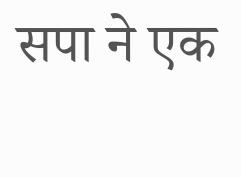सपा ने एक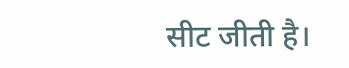सीट जीती है।